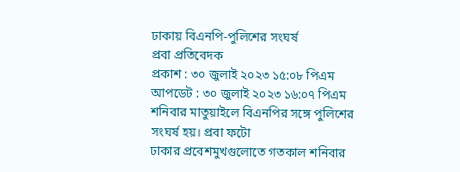ঢাকায় বিএনপি-পুলিশের সংঘর্ষ
প্রবা প্রতিবেদক
প্রকাশ : ৩০ জুলাই ২০২৩ ১৫:০৮ পিএম
আপডেট : ৩০ জুলাই ২০২৩ ১৬:০৭ পিএম
শনিবার মাতুয়াইলে বিএনপির সঙ্গে পুলিশের সংঘর্ষ হয়। প্রবা ফটো
ঢাকার প্রবেশমুখগুলোতে গতকাল শনিবার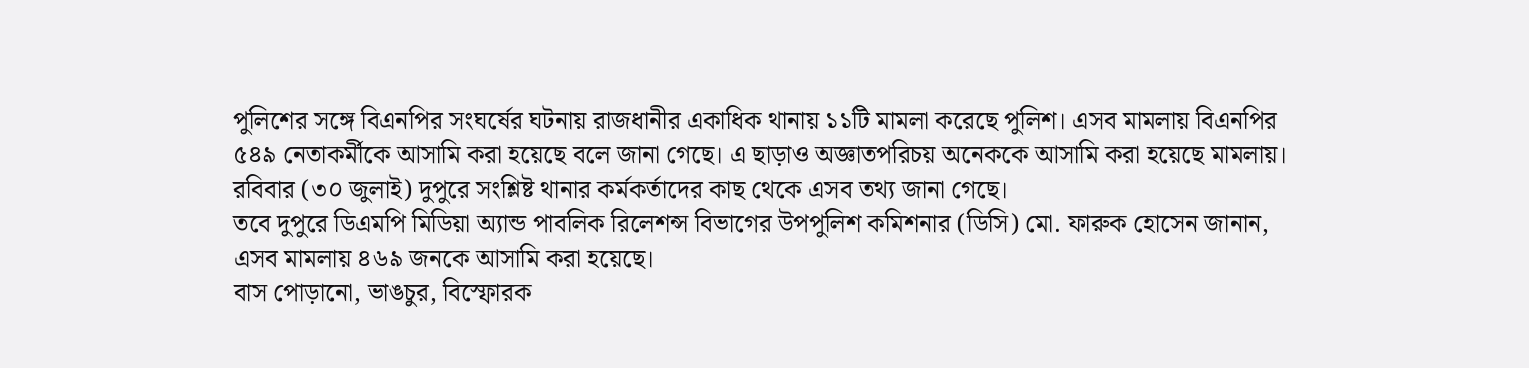পুলিশের সঙ্গে বিএনপির সংঘর্ষের ঘটনায় রাজধানীর একাধিক থানায় ১১টি মামলা করেছে পুলিশ। এসব মামলায় বিএনপির ৫৪৯ নেতাকর্মীকে আসামি করা হয়েছে বলে জানা গেছে। এ ছাড়াও অজ্ঞাতপরিচয় অনেককে আসামি করা হয়েছে মামলায়।
রবিবার (৩০ জুলাই) দুপুরে সংশ্লিষ্ট থানার কর্মকর্তাদের কাছ থেকে এসব তথ্য জানা গেছে।
তবে দুপুরে ডিএমপি মিডিয়া অ্যান্ড পাবলিক রিলেশন্স বিভাগের উপপুলিশ কমিশনার (ডিসি) মো. ফারুক হোসেন জানান, এসব মামলায় ৪৬৯ জনকে আসামি করা হয়েছে।
বাস পোড়ানো, ভাঙচুর, বিস্ফোরক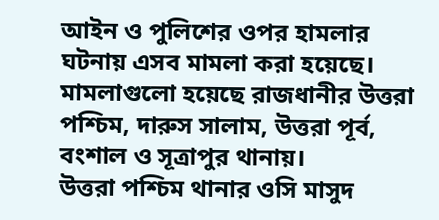আইন ও পুলিশের ওপর হামলার ঘটনায় এসব মামলা করা হয়েছে। মামলাগুলো হয়েছে রাজধানীর উত্তরা পশ্চিম, দারুস সালাম, উত্তরা পূর্ব, বংশাল ও সূত্রাপুর থানায়।
উত্তরা পশ্চিম থানার ওসি মাসুদ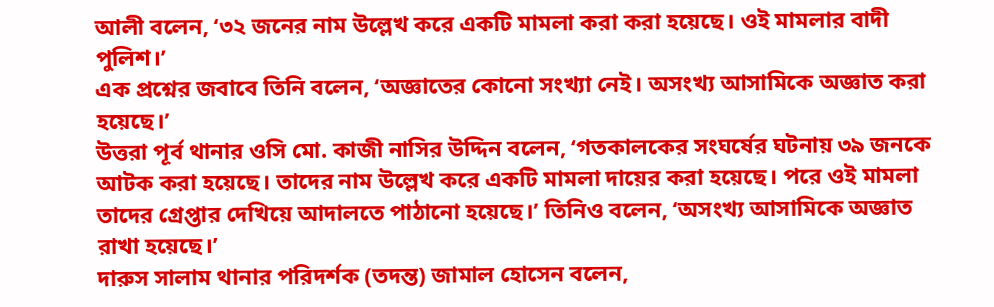আলী বলেন, ‘৩২ জনের নাম উল্লেখ করে একটি মামলা করা করা হয়েছে। ওই মামলার বাদী পুলিশ।’
এক প্রশ্নের জবাবে তিনি বলেন, ‘অজ্ঞাতের কোনো সংখ্যা নেই। অসংখ্য আসামিকে অজ্ঞাত করা হয়েছে।’
উত্তরা পূর্ব থানার ওসি মো. কাজী নাসির উদ্দিন বলেন, ‘গতকালকের সংঘর্ষের ঘটনায় ৩৯ জনকে আটক করা হয়েছে। তাদের নাম উল্লেখ করে একটি মামলা দায়ের করা হয়েছে। পরে ওই মামলা তাদের গ্রেপ্তার দেখিয়ে আদালতে পাঠানো হয়েছে।’ তিনিও বলেন, ‘অসংখ্য আসামিকে অজ্ঞাত রাখা হয়েছে।’
দারুস সালাম থানার পরিদর্শক (তদন্ত) জামাল হোসেন বলেন,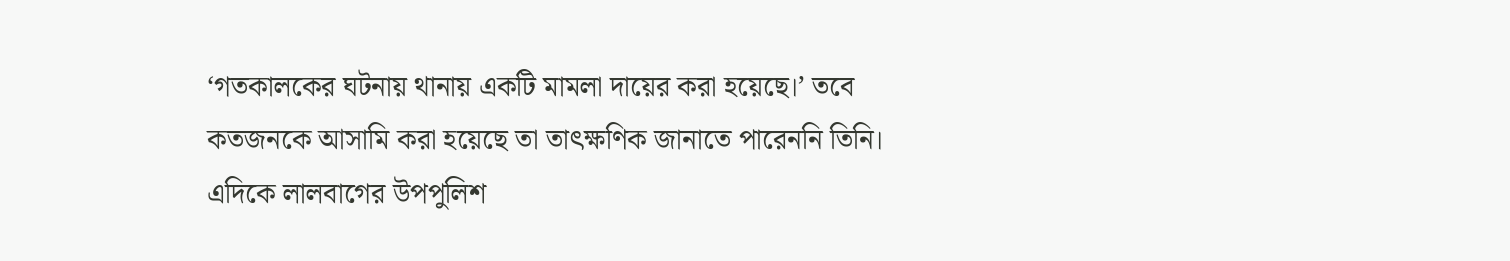‘গতকালকের ঘটনায় থানায় একটি মামলা দায়ের করা হয়েছে।’ তবে কতজনকে আসামি করা হয়েছে তা তাৎক্ষণিক জানাতে পারেননি তিনি।
এদিকে লালবাগের উপপুলিশ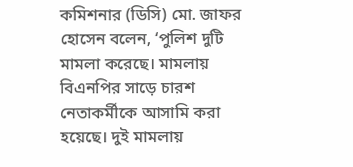কমিশনার (ডিসি) মো. জাফর হোসেন বলেন, ‘পুলিশ দুটি মামলা করেছে। মামলায় বিএনপির সাড়ে চারশ নেতাকর্মীকে আসামি করা হয়েছে। দুই মামলায়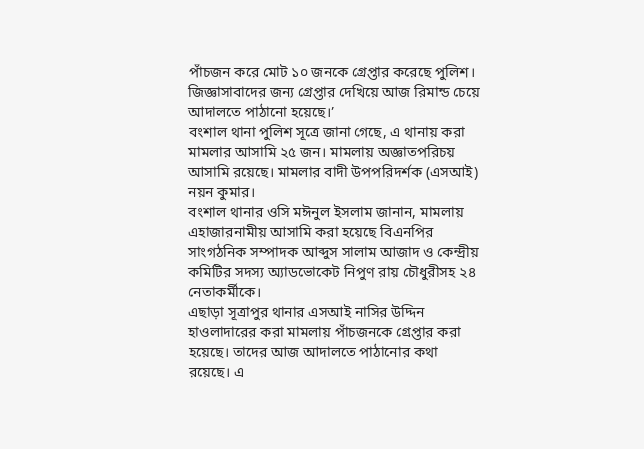পাঁচজন করে মোট ১০ জনকে গ্রেপ্তার করেছে পুলিশ। জিজ্ঞাসাবাদের জন্য গ্রেপ্তার দেখিয়ে আজ রিমান্ড চেয়ে আদালতে পাঠানো হয়েছে।’
বংশাল থানা পুলিশ সূত্রে জানা গেছে, এ থানায় করা মামলার আসামি ২৫ জন। মামলায় অজ্ঞাতপরিচয় আসামি রয়েছে। মামলার বাদী উপপরিদর্শক (এসআই) নয়ন কুমার।
বংশাল থানার ওসি মঈনুল ইসলাম জানান, মামলায় এহাজারনামীয় আসামি করা হয়েছে বিএনপির সাংগঠনিক সম্পাদক আব্দুস সালাম আজাদ ও কেন্দ্রীয় কমিটির সদস্য অ্যাডভোকেট নিপুণ রায় চৌধুরীসহ ২৪ নেতাকর্মীকে।
এছাড়া সূত্রাপুর থানার এসআই নাসির উদ্দিন হাওলাদারের করা মামলায় পাঁচজনকে গ্রেপ্তার করা হয়েছে। তাদের আজ আদালতে পাঠানোর কথা রয়েছে। এ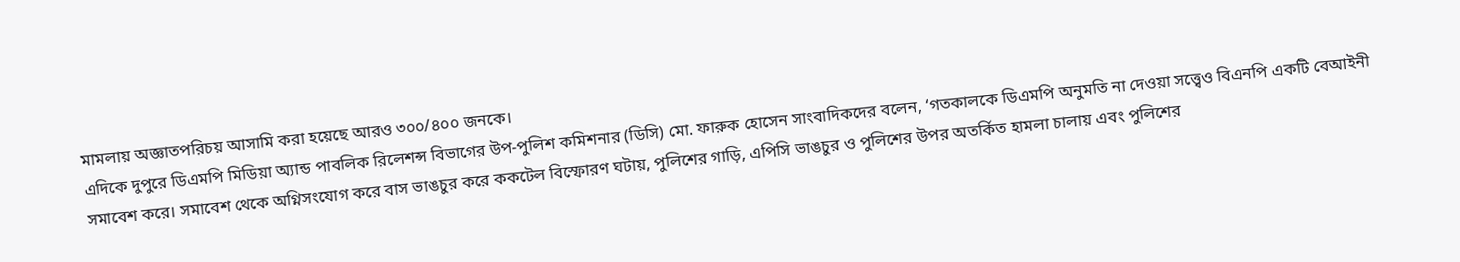মামলায় অজ্ঞাতপরিচয় আসামি করা হয়েছে আরও ৩০০/৪০০ জনকে।
এদিকে দুপুরে ডিএমপি মিডিয়া অ্যান্ড পাবলিক রিলেশন্স বিভাগের উপ-পুলিশ কমিশনার (ডিসি) মো. ফারুক হোসেন সাংবাদিকদের বলেন, ‘গতকালকে ডিএমপি অনুমতি না দেওয়া সত্ত্বেও বিএনপি একটি বেআইনী সমাবেশ করে। সমাবেশ থেকে অগ্নিসংযোগ করে বাস ভাঙচুর করে ককটেল বিস্ফোরণ ঘটায়, পুলিশের গাড়ি, এপিসি ভাঙচুর ও পুলিশের উপর অতর্কিত হামলা চালায় এবং পুলিশের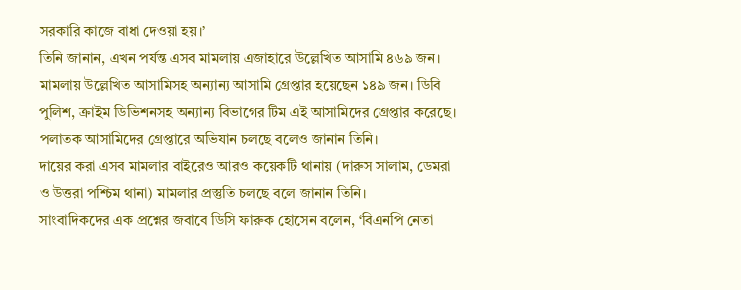সরকারি কাজে বাধা দেওয়া হয়।’
তিনি জানান, এখন পর্যন্ত এসব মামলায় এজাহারে উল্লেখিত আসামি ৪৬৯ জন। মামলায় উল্লেখিত আসামিসহ অন্যান্য আসামি গ্রেপ্তার হয়েছেন ১৪৯ জন। ডিবি পুলিশ, ক্রাইম ডিভিশনসহ অন্যান্য বিভাগের টিম এই আসামিদের গ্রেপ্তার করেছে। পলাতক আসামিদের গ্রেপ্তারে অভিযান চলছে বলেও জানান তিনি।
দায়ের করা এসব মামলার বাইরেও আরও কয়েকটি থানায় (দারুস সালাম, ডেমরা ও উত্তরা পশ্চিম থানা) মামলার প্রস্তুতি চলছে বলে জানান তিনি।
সাংবাদিকদের এক প্রশ্নের জবাবে ডিসি ফারুক হোসেন বলেন, ‘বিএনপি নেতা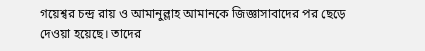গয়েশ্বর চন্দ্র রায় ও আমানুল্লাহ আমানকে জিজ্ঞাসাবাদের পর ছেড়ে দেওয়া হয়েছে। তাদের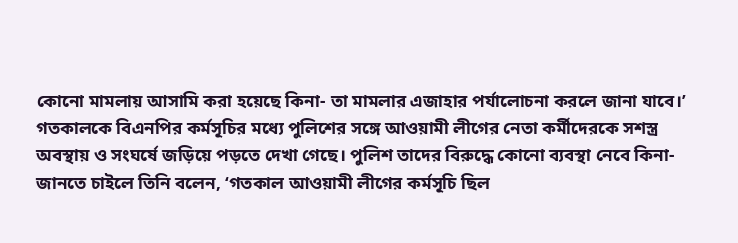কোনো মামলায় আসামি করা হয়েছে কিনা- তা মামলার এজাহার পর্যালোচনা করলে জানা যাবে।’
গতকালকে বিএনপির কর্মসূচির মধ্যে পুলিশের সঙ্গে আওয়ামী লীগের নেতা কর্মীদেরকে সশস্ত্র অবস্থায় ও সংঘর্ষে জড়িয়ে পড়তে দেখা গেছে। পুলিশ তাদের বিরুদ্ধে কোনো ব্যবস্থা নেবে কিনা- জানতে চাইলে তিনি বলেন, ‘গতকাল আওয়ামী লীগের কর্মসূচি ছিল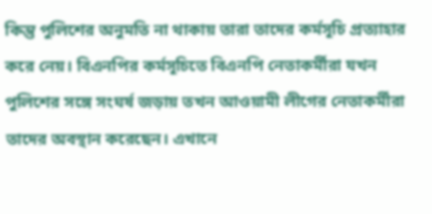কিন্তু পুলিশের অনুমতি না থাকায় তারা তাদের কর্মসূচি প্রত্যাহার করে নেয়। বিএনপির কর্মসূচিতে বিএনপি নেতাকর্মীরা যখন পুলিশের সঙ্গে সংঘর্ষ জড়ায় তখন আওয়ামী লীগের নেতাকর্মীরা তাদের অবস্থান করেছেন। এখানে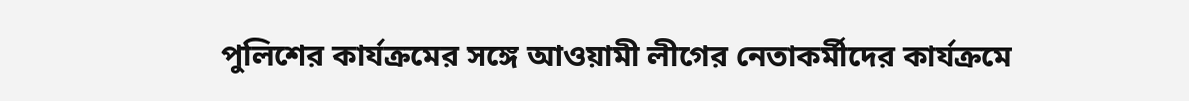পুলিশের কার্যক্রমের সঙ্গে আওয়ামী লীগের নেতাকর্মীদের কার্যক্রমে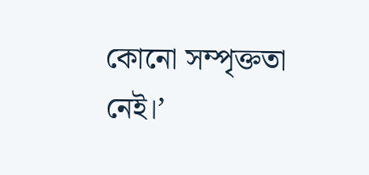কোনো সম্পৃক্ততা নেই।’